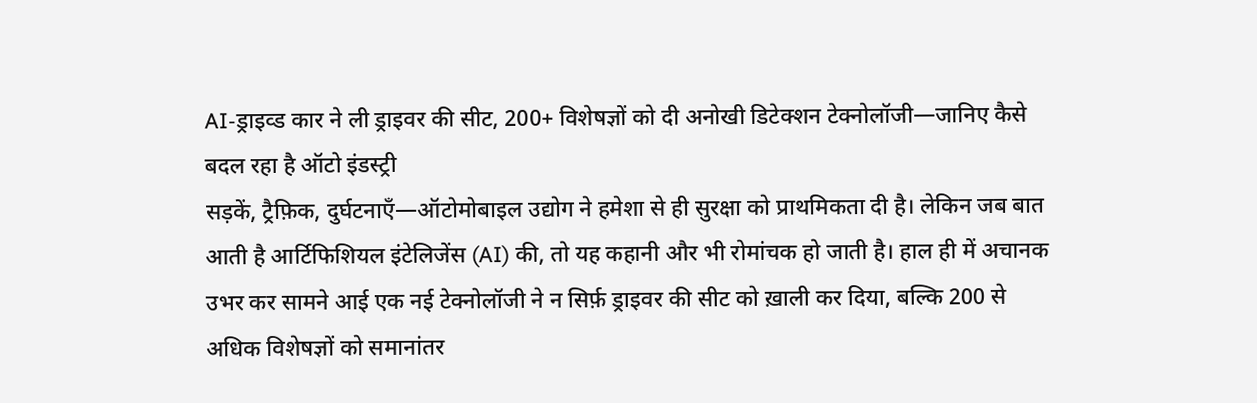AI‑ड्राइव्ड कार ने ली ड्राइवर की सीट, 200+ विशेषज्ञों को दी अनोखी डिटेक्शन टेक्नोलॉजी—जानिए कैसे बदल रहा है ऑटो इंडस्ट्री
सड़कें, ट्रैफ़िक, दुर्घटनाएँ—ऑटोमोबाइल उद्योग ने हमेशा से ही सुरक्षा को प्राथमिकता दी है। लेकिन जब बात आती है आर्टिफिशियल इंटेलिजेंस (AI) की, तो यह कहानी और भी रोमांचक हो जाती है। हाल ही में अचानक उभर कर सामने आई एक नई टेक्नोलॉजी ने न सिर्फ़ ड्राइवर की सीट को ख़ाली कर दिया, बल्कि 200 से अधिक विशेषज्ञों को समानांतर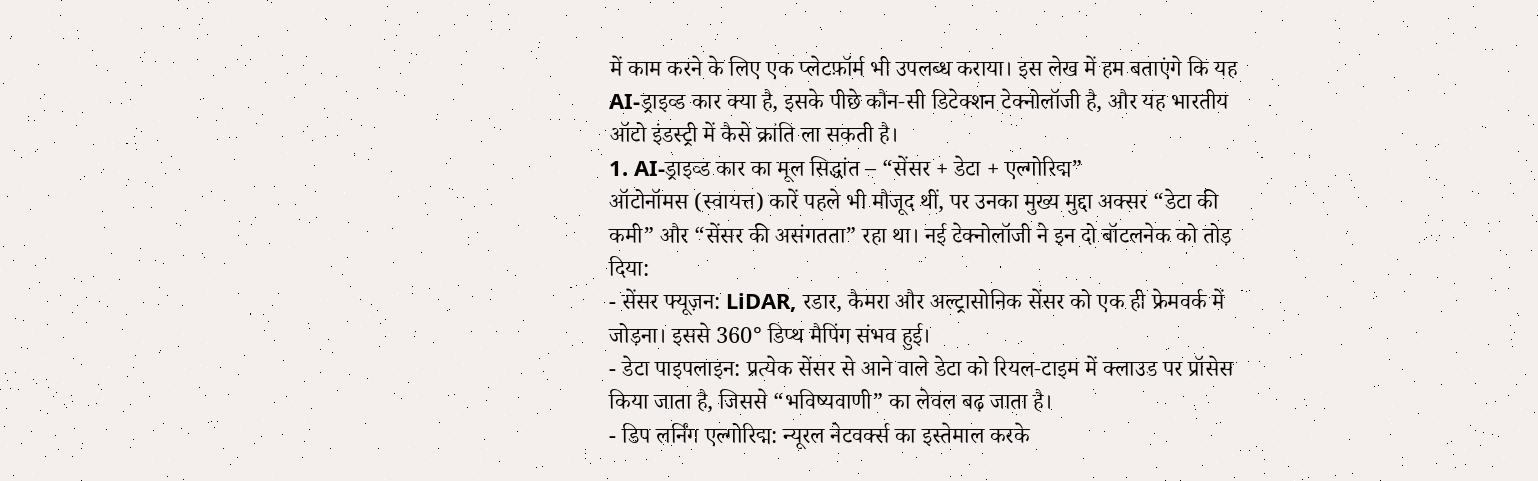में काम करने के लिए एक प्लेटफ़ॉर्म भी उपलब्ध कराया। इस लेख में हम बताएंगे कि यह AI‑ड्राइव्ड कार क्या है, इसके पीछे कौन‑सी डिटेक्शन टेक्नोलॉजी है, और यह भारतीय ऑटो इंडस्ट्री में कैसे क्रांति ला सकती है।
1. AI‑ड्राइव्ड कार का मूल सिद्धांत – “सेंसर + डेटा + एल्गोरिद्म”
ऑटोनॉमस (स्वायत्त) कारें पहले भी मौजूद थीं, पर उनका मुख्य मुद्दा अक्सर “डेटा की कमी” और “सेंसर की असंगतता” रहा था। नई टेक्नोलॉजी ने इन दो बॉटलनेक को तोड़ दिया:
- सेंसर फ्यूज़न: LiDAR, रडार, कैमरा और अल्ट्रासोनिक सेंसर को एक ही फ्रेमवर्क में जोड़ना। इससे 360° डिप्थ मैपिंग संभव हुई।
- डेटा पाइपलाइन: प्रत्येक सेंसर से आने वाले डेटा को रियल‑टाइम में क्लाउड पर प्रॉसेस किया जाता है, जिससे “भविष्यवाणी” का लेवल बढ़ जाता है।
- डिप लर्निंग एल्गोरिद्म: न्यूरल नेटवर्क्स का इस्तेमाल करके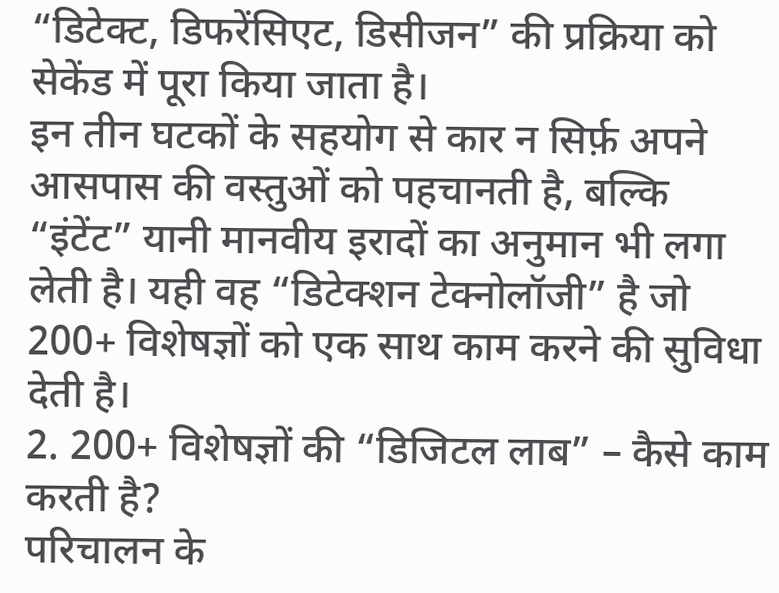“डिटेक्ट, डिफरेंसिएट, डिसीजन” की प्रक्रिया को सेकेंड में पूरा किया जाता है।
इन तीन घटकों के सहयोग से कार न सिर्फ़ अपने आसपास की वस्तुओं को पहचानती है, बल्कि “इंटेंट” यानी मानवीय इरादों का अनुमान भी लगा लेती है। यही वह “डिटेक्शन टेक्नोलॉजी” है जो 200+ विशेषज्ञों को एक साथ काम करने की सुविधा देती है।
2. 200+ विशेषज्ञों की “डिजिटल लाब” – कैसे काम करती है?
परिचालन के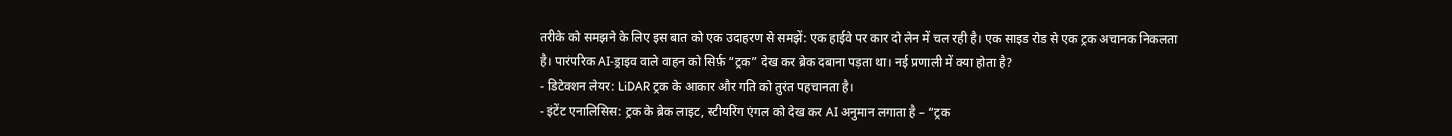तरीके को समझने के लिए इस बात को एक उदाहरण से समझें: एक हाईवे पर कार दो लेन में चल रही है। एक साइड रोड से एक ट्रक अचानक निकलता है। पारंपरिक AI‑ड्राइव वाले वाहन को सिर्फ़ “ट्रक” देख कर ब्रेक दबाना पड़ता था। नई प्रणाली में क्या होता है?
- डिटेक्शन लेयर: LiDAR ट्रक के आकार और गति को तुरंत पहचानता है।
- इंटेंट एनालिसिस: ट्रक के ब्रेक लाइट, स्टीयरिंग एंगल को देख कर AI अनुमान लगाता है – “ट्रक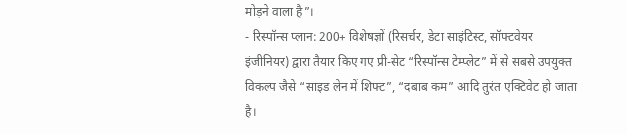मोड़ने वाला है”।
- रिस्पॉन्स प्लान: 200+ विशेषज्ञों (रिसर्चर, डेटा साइंटिस्ट, सॉफ्टवेयर इंजीनियर) द्वारा तैयार किए गए प्री-सेट “रिस्पॉन्स टेम्प्लेट” में से सबसे उपयुक्त विकल्प जैसे “साइड लेन में शिफ्ट”, “दबाब कम” आदि तुरंत एक्टिवेट हो जाता है।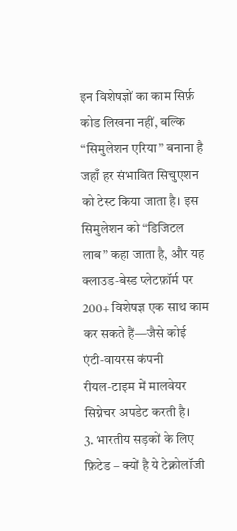इन विशेषज्ञों का काम सिर्फ़ कोड लिखना नहीं, बल्कि “सिमुलेशन एरिया” बनाना है जहाँ हर संभावित सिचुएशन को टेस्ट किया जाता है। इस सिमुलेशन को “डिजिटल लाब” कहा जाता है, और यह क्लाउड‑बेस्ड प्लेटफ़ॉर्म पर 200+ विशेषज्ञ एक साथ काम कर सकते हैं—जैसे कोई एंटी‑वायरस कंपनी रीयल‑टाइम में मालवेयर सिग्नेचर अपडेट करती है।
3. भारतीय सड़कों के लिए फ़िटेड – क्यों है ये टेक्नोलॉजी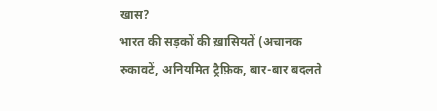खास?
भारत की सड़कों की ख़ासियतें (अचानक रुकावटें, अनियमित ट्रैफ़िक, बार-बार बदलते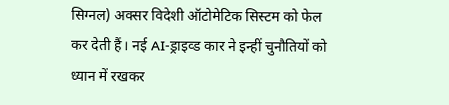सिग्नल) अक्सर विदेशी ऑटोमेटिक सिस्टम को फेल कर देती हैं। नई AI‑ड्राइव्ड कार ने इन्हीं चुनौतियों को ध्यान में रखकर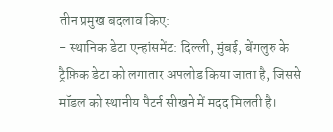तीन प्रमुख बदलाव किए:
- स्थानिक डेटा एन्हांसमेंट: दिल्ली, मुंबई, बेंगलुरु के ट्रैफ़िक डेटा को लगातार अपलोड किया जाता है, जिससे मॉडल को स्थानीय पैटर्न सीखने में मदद मिलती है।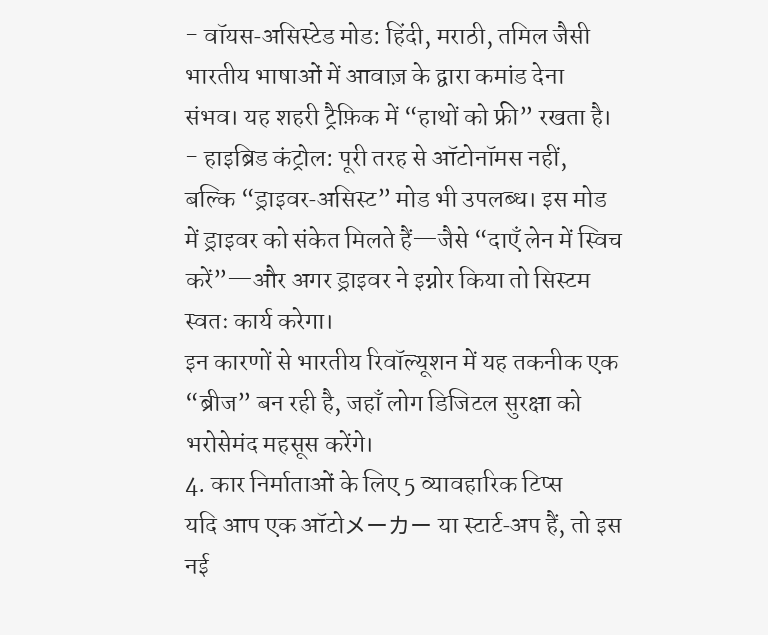- वॉयस‑असिस्टेड मोड: हिंदी, मराठी, तमिल जैसी भारतीय भाषाओं में आवाज़ के द्वारा कमांड देना संभव। यह शहरी ट्रैफ़िक में “हाथों को फ्री” रखता है।
- हाइब्रिड कंट्रोल: पूरी तरह से ऑटोनॉमस नहीं, बल्कि “ड्राइवर‑असिस्ट” मोड भी उपलब्ध। इस मोड में ड्राइवर को संकेत मिलते हैं—जैसे “दाएँ लेन में स्विच करें”—और अगर ड्राइवर ने इग्नोर किया तो सिस्टम स्वतः कार्य करेगा।
इन कारणों से भारतीय रिवॉल्यूशन में यह तकनीक एक “ब्रीज” बन रही है, जहाँ लोग डिजिटल सुरक्षा को भरोसेमंद महसूस करेंगे।
4. कार निर्माताओं के लिए 5 व्यावहारिक टिप्स
यदि आप एक ऑटोメーカー या स्टार्ट‑अप हैं, तो इस नई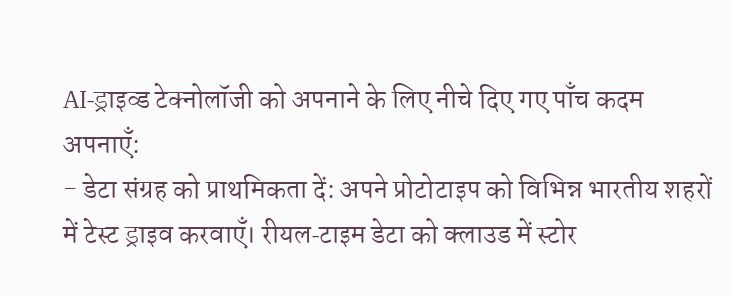AI‑ड्राइव्ड टेक्नोलॉजी को अपनाने के लिए नीचे दिए गए पाँच कदम अपनाएँ:
- डेटा संग्रह को प्राथमिकता दें: अपने प्रोटोटाइप को विभिन्न भारतीय शहरों में टेस्ट ड्राइव करवाएँ। रीयल‑टाइम डेटा को क्लाउड में स्टोर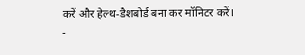करें और हेल्थ‑डैशबोर्ड बना कर मॉनिटर करें।
-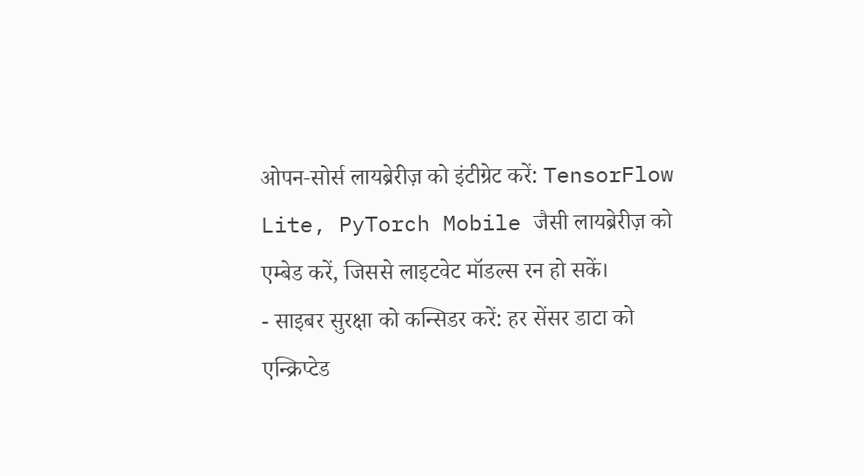ओपन‑सोर्स लायब्रेरीज़ को इंटीग्रेट करें: TensorFlow Lite, PyTorch Mobile जैसी लायब्रेरीज़ को एम्बेड करें, जिससे लाइटवेट मॉडल्स रन हो सकें।
- साइबर सुरक्षा को कन्सिडर करें: हर सेंसर डाटा को एन्क्रिप्टेड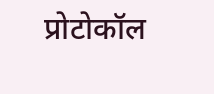प्रोटोकॉल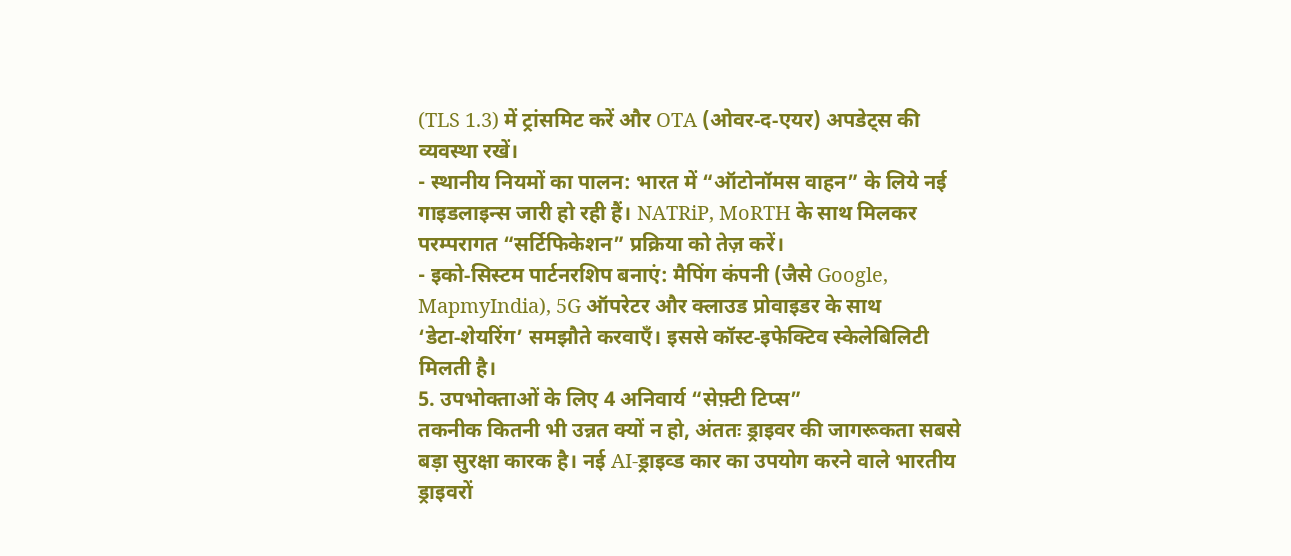(TLS 1.3) में ट्रांसमिट करें और OTA (ओवर‑द‑एयर) अपडेट्स की व्यवस्था रखें।
- स्थानीय नियमों का पालन: भारत में “ऑटोनॉमस वाहन” के लिये नई गाइडलाइन्स जारी हो रही हैं। NATRiP, MoRTH के साथ मिलकर परम्परागत “सर्टिफिकेशन” प्रक्रिया को तेज़ करें।
- इको‑सिस्टम पार्टनरशिप बनाएं: मैपिंग कंपनी (जैसे Google, MapmyIndia), 5G ऑपरेटर और क्लाउड प्रोवाइडर के साथ ‘डेटा‑शेयरिंग’ समझौते करवाएँ। इससे कॉस्ट‑इफेक्टिव स्केलेबिलिटी मिलती है।
5. उपभोक्ताओं के लिए 4 अनिवार्य “सेफ़्टी टिप्स”
तकनीक कितनी भी उन्नत क्यों न हो, अंततः ड्राइवर की जागरूकता सबसे बड़ा सुरक्षा कारक है। नई AI‑ड्राइव्ड कार का उपयोग करने वाले भारतीय ड्राइवरों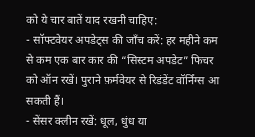को ये चार बातें याद रखनी चाहिए:
- सॉफ्टवेयर अपडेट्स की जाँच करें: हर महीने कम से कम एक बार कार की “सिस्टम अपडेट” फिचर को ऑन रखें। पुराने फ़र्मवेयर से रिडंडेंट वॉर्निंग्स आ सकती हैं।
- सेंसर क्लीन रखें: धूल, धुंध या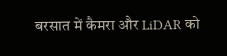बरसात में कैमरा और LiDAR को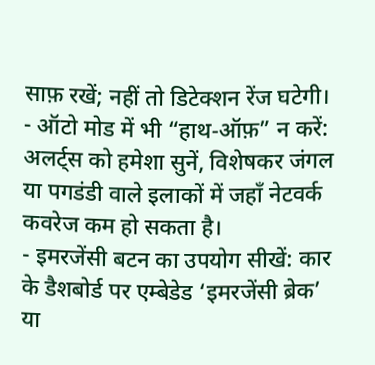साफ़ रखें; नहीं तो डिटेक्शन रेंज घटेगी।
- ऑटो मोड में भी “हाथ‑ऑफ़” न करें: अलर्ट्स को हमेशा सुनें, विशेषकर जंगल या पगडंडी वाले इलाकों में जहाँ नेटवर्क कवरेज कम हो सकता है।
- इमरजेंसी बटन का उपयोग सीखें: कार के डैशबोर्ड पर एम्बेडेड ‘इमरजेंसी ब्रेक’ या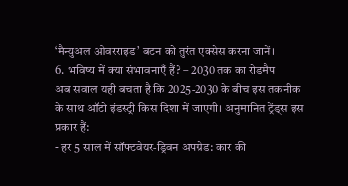‘मैन्युअल ओवरराइड’ बटन को तुरंत एक्सेस करना जानें।
6. भविष्य में क्या संभावनाएँ हैं? – 2030 तक का रोडमैप
अब सवाल यही बचता है कि 2025‑2030 के बीच इस तकनीक के साथ ऑटो इंडस्ट्री किस दिशा में जाएगी। अनुमानित ट्रेंड्स इस प्रकार हैं:
- हर 5 साल में सॉफ्टवेयर‑ड्रिवन अपग्रेड: कार की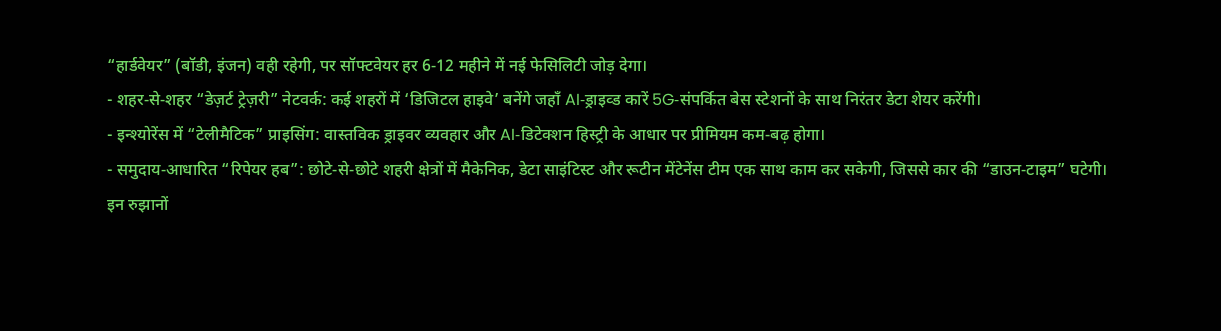“हार्डवेयर” (बॉडी, इंजन) वही रहेगी, पर सॉफ्टवेयर हर 6‑12 महीने में नई फेसिलिटी जोड़ देगा।
- शहर‑से‑शहर “डेज़र्ट ट्रेज़री” नेटवर्क: कई शहरों में ‘डिजिटल हाइवे’ बनेंगे जहाँ AI‑ड्राइव्ड कारें 5G‑संपर्कित बेस स्टेशनों के साथ निरंतर डेटा शेयर करेंगी।
- इन्श्योरेंस में “टेलीमैटिक” प्राइसिंग: वास्तविक ड्राइवर व्यवहार और AI‑डिटेक्शन हिस्ट्री के आधार पर प्रीमियम कम‑बढ़ होगा।
- समुदाय‑आधारित “रिपेयर हब”: छोटे‑से‑छोटे शहरी क्षेत्रों में मैकेनिक, डेटा साइंटिस्ट और रूटीन मेंटेनेंस टीम एक साथ काम कर सकेगी, जिससे कार की “डाउन‑टाइम” घटेगी।
इन रुझानों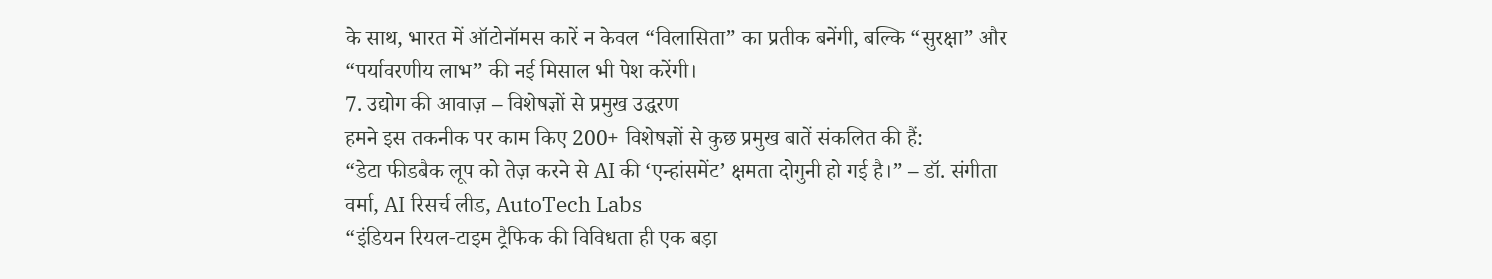के साथ, भारत में ऑटोनॉमस कारें न केवल “विलासिता” का प्रतीक बनेंगी, बल्कि “सुरक्षा” और “पर्यावरणीय लाभ” की नई मिसाल भी पेश करेंगी।
7. उद्योग की आवाज़ – विशेषज्ञों से प्रमुख उद्धरण
हमने इस तकनीक पर काम किए 200+ विशेषज्ञों से कुछ प्रमुख बातें संकलित की हैं:
“डेटा फीडबैक लूप को तेज़ करने से AI की ‘एन्हांसमेंट’ क्षमता दोगुनी हो गई है।” – डॉ. संगीता वर्मा, AI रिसर्च लीड, AutoTech Labs
“इंडियन रियल‑टाइम ट्रैफिक की विविधता ही एक बड़ा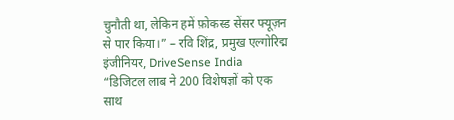चुनौती था, लेकिन हमें फ़ोकस्ड सेंसर फ्यूज़न से पार किया।” – रवि शिंद्र, प्रमुख एल्गोरिद्म इंजीनियर, DriveSense India
“डिजिटल लाब ने 200 विशेषज्ञों को एक साथ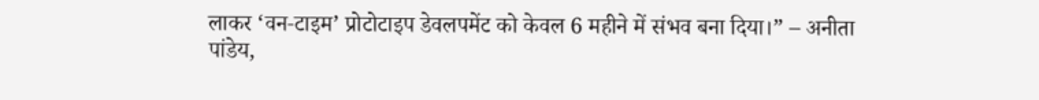लाकर ‘वन‑टाइम’ प्रोटोटाइप डेवलपमेंट को केवल 6 महीने में संभव बना दिया।” – अनीता पांडेय,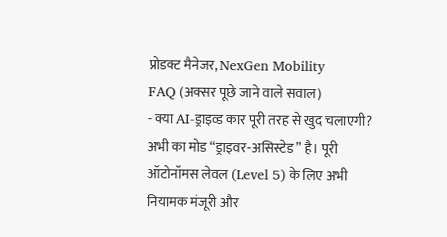प्रोडक्ट मैनेजर, NexGen Mobility
FAQ (अक्सर पूछे जाने वाले सवाल)
- क्या AI‑ड्राइव्ड कार पूरी तरह से खुद चलाएगी?
अभी का मोड “ड्राइवर‑असिस्टेड” है। पूरी ऑटोनॉमस लेवल (Level 5) के लिए अभी नियामक मंजूरी और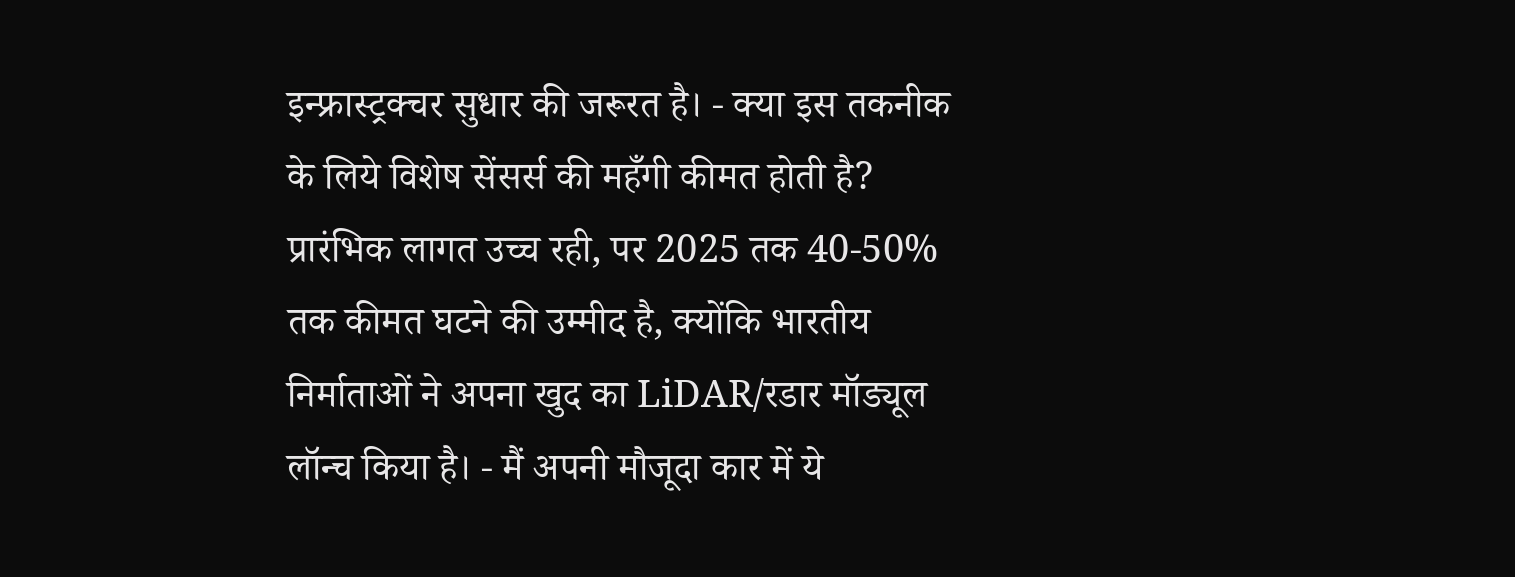इन्फ्रास्ट्रक्चर सुधार की जरूरत है। - क्या इस तकनीक के लिये विशेष सेंसर्स की महँगी कीमत होती है?
प्रारंभिक लागत उच्च रही, पर 2025 तक 40-50% तक कीमत घटने की उम्मीद है, क्योंकि भारतीय निर्माताओं ने अपना खुद का LiDAR/रडार मॉड्यूल लॉन्च किया है। - मैं अपनी मौजूदा कार में ये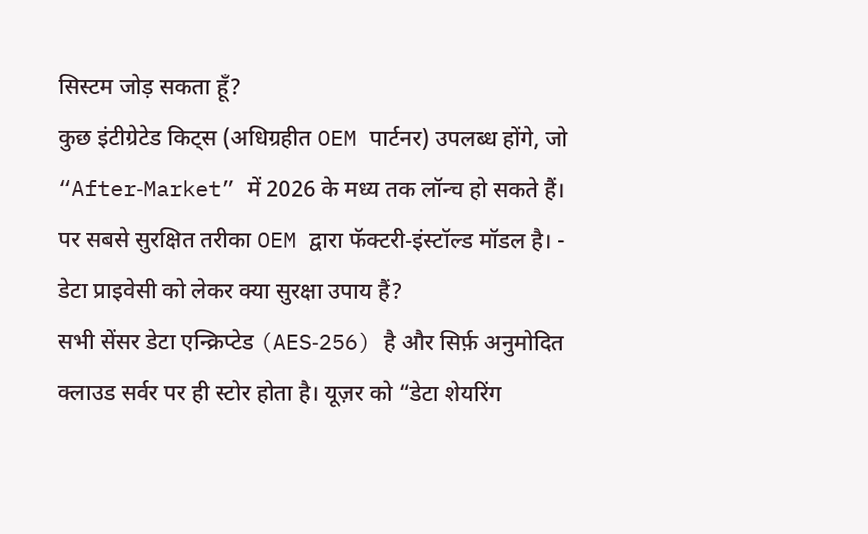सिस्टम जोड़ सकता हूँ?
कुछ इंटीग्रेटेड किट्स (अधिग्रहीत OEM पार्टनर) उपलब्ध होंगे, जो “After‑Market” में 2026 के मध्य तक लॉन्च हो सकते हैं। पर सबसे सुरक्षित तरीका OEM द्वारा फॅक्टरी‑इंस्टॉल्ड मॉडल है। - डेटा प्राइवेसी को लेकर क्या सुरक्षा उपाय हैं?
सभी सेंसर डेटा एन्क्रिप्टेड (AES‑256) है और सिर्फ़ अनुमोदित क्लाउड सर्वर पर ही स्टोर होता है। यूज़र को “डेटा शेयरिंग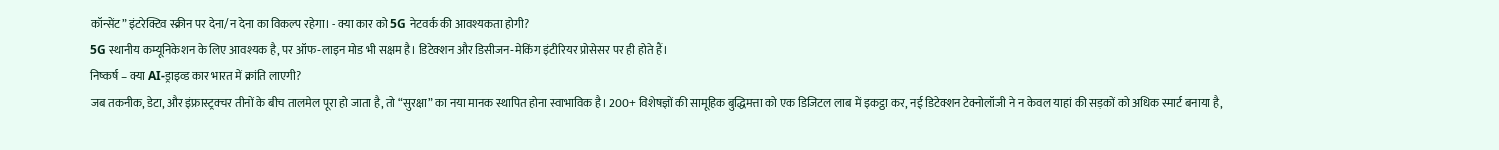कॉन्सेंट” इंटरेक्टिव स्क्रीन पर देना/न देना का विकल्प रहेगा। - क्या कार को 5G नेटवर्क की आवश्यकता होगी?
5G स्थानीय कम्यूनिकेशन के लिए आवश्यक है, पर ऑफ‑लाइन मोड भी सक्षम है। डिटेक्शन और डिसीजन‑मेकिंग इंटीरियर प्रोसेसर पर ही होते हैं।
निष्कर्ष – क्या AI‑ड्राइव्ड कार भारत में क्रांति लाएगी?
जब तकनीक, डेटा, और इंफ्रास्ट्रक्चर तीनों के बीच तालमेल पूरा हो जाता है, तो “सुरक्षा” का नया मानक स्थापित होना स्वाभाविक है। 200+ विशेषज्ञों की सामूहिक बुद्धिमत्ता को एक डिजिटल लाब में इकट्ठा कर, नई डिटेक्शन टेक्नोलॉजी ने न केवल याहां की सड़कों को अधिक स्मार्ट बनाया है,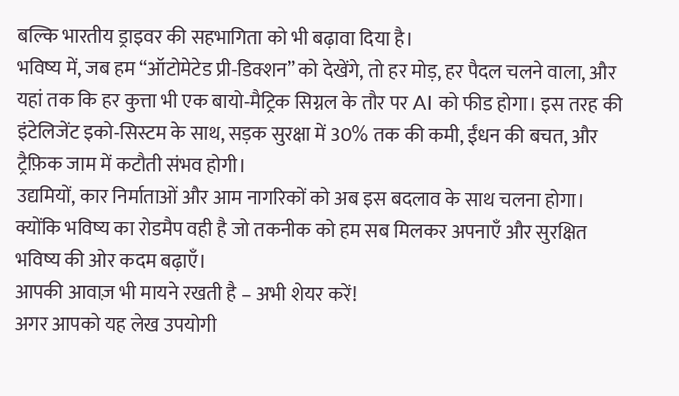बल्कि भारतीय ड्राइवर की सहभागिता को भी बढ़ावा दिया है।
भविष्य में, जब हम “ऑटोमेटेड प्री‑डिक्शन” को देखेंगे, तो हर मोड़, हर पैदल चलने वाला, और यहां तक कि हर कुत्ता भी एक बायो‑मैट्रिक सिग्नल के तौर पर AI को फीड होगा। इस तरह की इंटेलिजेंट इको‑सिस्टम के साथ, सड़क सुरक्षा में 30% तक की कमी, ईंधन की बचत, और ट्रैफ़िक जाम में कटौती संभव होगी।
उद्यमियों, कार निर्माताओं और आम नागरिकों को अब इस बदलाव के साथ चलना होगा। क्योंकि भविष्य का रोडमैप वही है जो तकनीक को हम सब मिलकर अपनाएँ और सुरक्षित भविष्य की ओर कदम बढ़ाएँ।
आपकी आवाज़ भी मायने रखती है – अभी शेयर करें!
अगर आपको यह लेख उपयोगी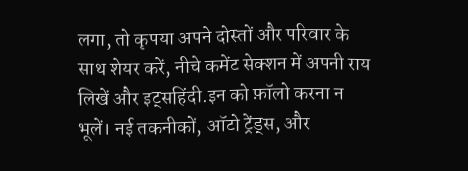लगा, तो कृपया अपने दोस्तों और परिवार के साथ शेयर करें, नीचे कमेंट सेक्शन में अपनी राय लिखें और इट्सहिंदी.इन को फ़ॉलो करना न भूलें। नई तकनीकों, ऑटो ट्रेंड्स, और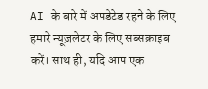AI के बारे में अपडेटेड रहने के लिए हमारे न्यूज़लेटर के लिए सब्सक्राइब करें। साथ ही, यदि आप एक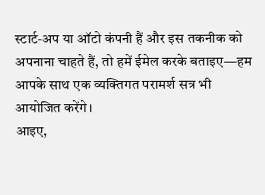स्टार्ट‑अप या ऑटो कंपनी हैं और इस तकनीक को अपनाना चाहते हैं, तो हमें ईमेल करके बताइए—हम आपके साथ एक व्यक्तिगत परामर्श सत्र भी आयोजित करेंगे।
आइए,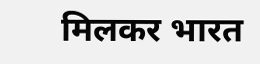मिलकर भारत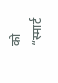को “स्मार्ट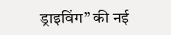ड्राइविंग” की नई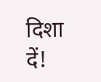दिशा दें!